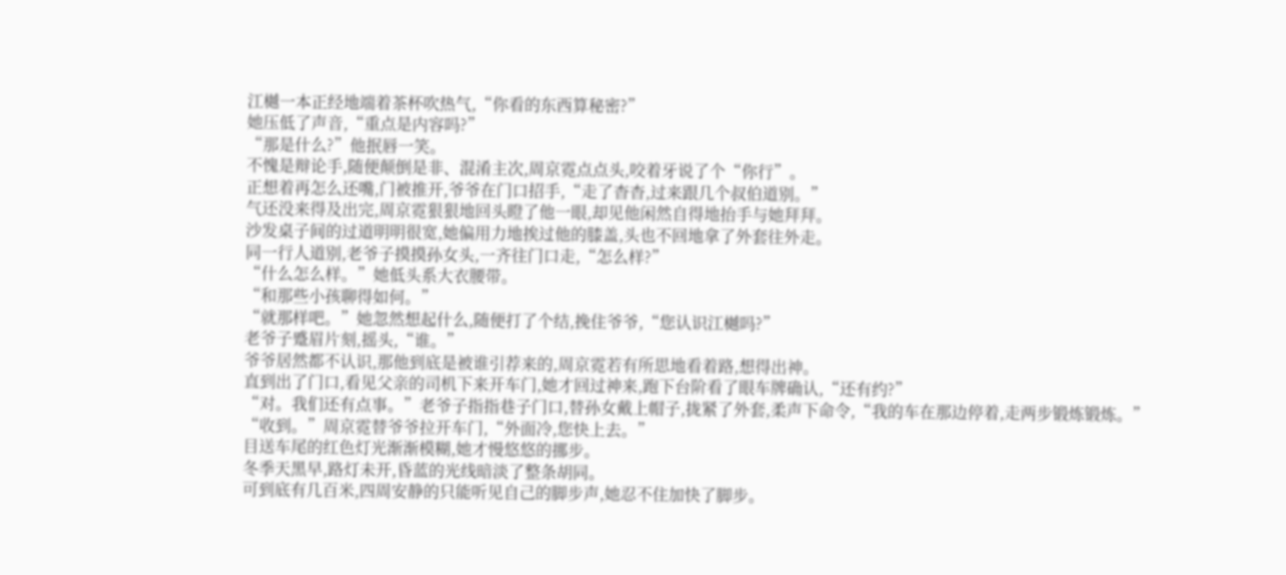江樾一本正经地端着茶杯吹热气,“你看的东西算秘密?”
她压低了声音,“重点是内容吗?”
“那是什么?”他抿唇一笑。
不愧是辩论手,随便颠倒是非、混淆主次,周京霓点点头,咬着牙说了个“你行”。
正想着再怎么还嘴,门被推开,爷爷在门口招手,“走了杳杳,过来跟几个叔伯道别。”
气还没来得及出完,周京霓狠狠地回头瞪了他一眼,却见他闲然自得地抬手与她拜拜。
沙发桌子间的过道明明很宽,她偏用力地挨过他的膝盖,头也不回地拿了外套往外走。
同一行人道别,老爷子摸摸孙女头,一齐往门口走,“怎么样?”
“什么怎么样。”她低头系大衣腰带。
“和那些小孩聊得如何。”
“就那样吧。”她忽然想起什么,随便打了个结,挽住爷爷,“您认识江樾吗?”
老爷子蹙眉片刻,摇头,“谁。”
爷爷居然都不认识,那他到底是被谁引荐来的,周京霓若有所思地看着路,想得出神。
直到出了门口,看见父亲的司机下来开车门,她才回过神来,跑下台阶看了眼车牌确认,“还有约?”
“对。我们还有点事。”老爷子指指巷子门口,替孙女戴上帽子,拢紧了外套,柔声下命令,“我的车在那边停着,走两步锻炼锻炼。”
“收到。”周京霓替爷爷拉开车门,“外面冷,您快上去。”
目送车尾的红色灯光渐渐模糊,她才慢悠悠的挪步。
冬季天黑早,路灯未开,昏蓝的光线暗淡了整条胡同。
可到底有几百米,四周安静的只能听见自己的脚步声,她忍不住加快了脚步。